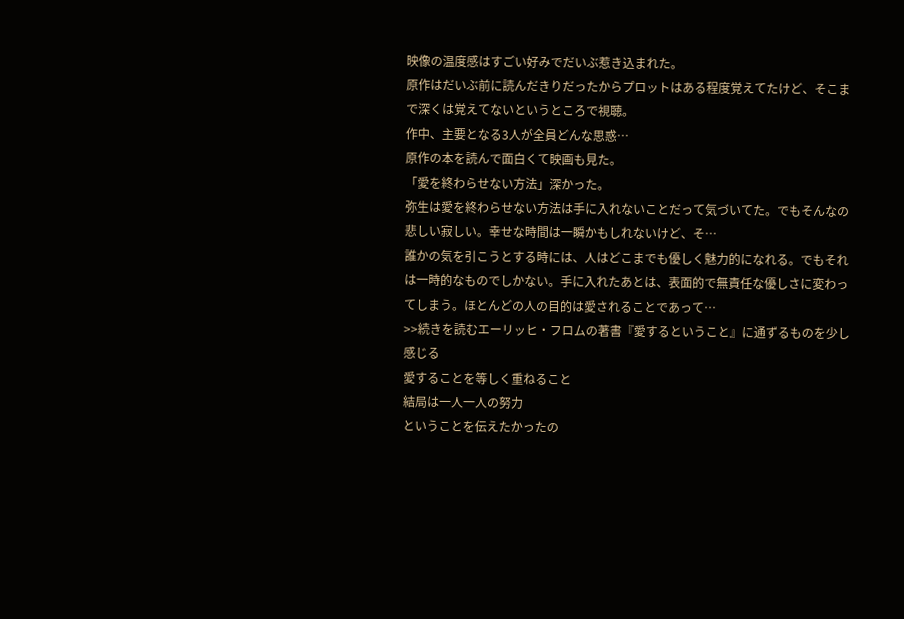映像の温度感はすごい好みでだいぶ惹き込まれた。
原作はだいぶ前に読んだきりだったからプロットはある程度覚えてたけど、そこまで深くは覚えてないというところで視聴。
作中、主要となる3人が全員どんな思惑…
原作の本を読んで面白くて映画も見た。
「愛を終わらせない方法」深かった。
弥生は愛を終わらせない方法は手に入れないことだって気づいてた。でもそんなの悲しい寂しい。幸せな時間は一瞬かもしれないけど、そ…
誰かの気を引こうとする時には、人はどこまでも優しく魅力的になれる。でもそれは一時的なものでしかない。手に入れたあとは、表面的で無責任な優しさに変わってしまう。ほとんどの人の目的は愛されることであって…
>>続きを読むエーリッヒ・フロムの著書『愛するということ』に通ずるものを少し感じる
愛することを等しく重ねること
結局は一人一人の努力
ということを伝えたかったの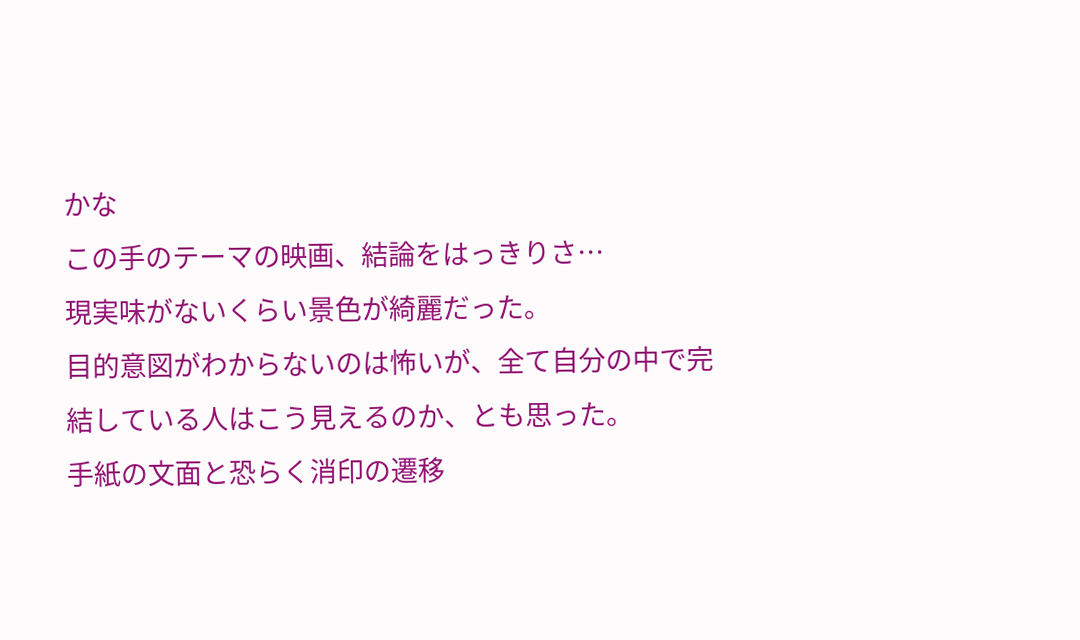かな
この手のテーマの映画、結論をはっきりさ…
現実味がないくらい景色が綺麗だった。
目的意図がわからないのは怖いが、全て自分の中で完結している人はこう見えるのか、とも思った。
手紙の文面と恐らく消印の遷移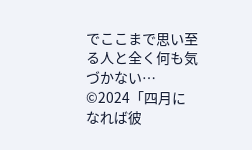でここまで思い至る人と全く何も気づかない…
©2024「四月になれば彼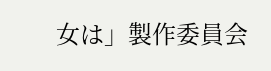女は」製作委員会